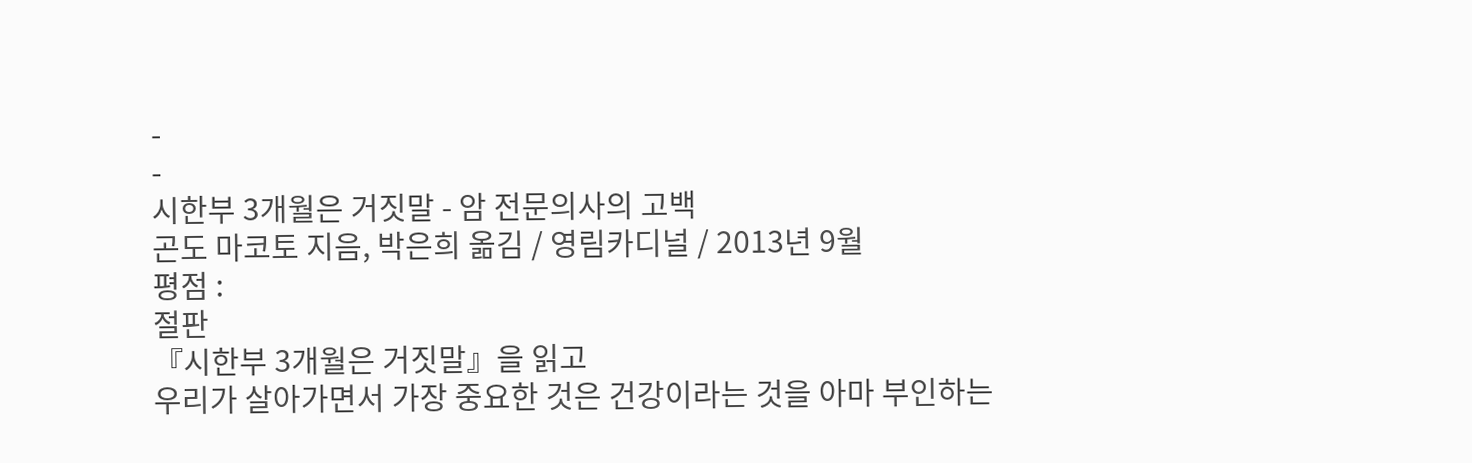-
-
시한부 3개월은 거짓말 - 암 전문의사의 고백
곤도 마코토 지음, 박은희 옮김 / 영림카디널 / 2013년 9월
평점 :
절판
『시한부 3개월은 거짓말』을 읽고
우리가 살아가면서 가장 중요한 것은 건강이라는 것을 아마 부인하는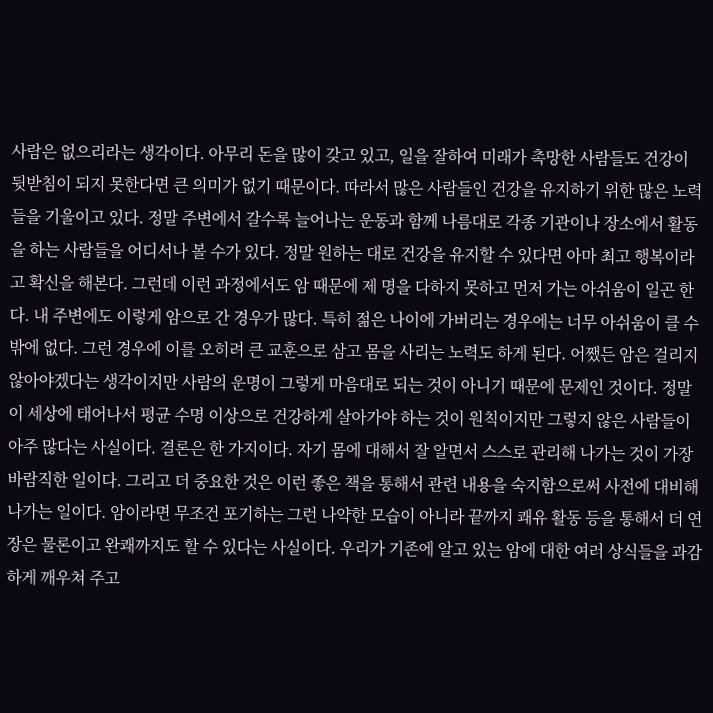사람은 없으리라는 생각이다. 아무리 돈을 많이 갖고 있고, 일을 잘하여 미래가 촉망한 사람들도 건강이 뒷받침이 되지 못한다면 큰 의미가 없기 때문이다. 따라서 많은 사람들인 건강을 유지하기 위한 많은 노력들을 기울이고 있다. 정말 주변에서 갈수록 늘어나는 운동과 함께 나름대로 각종 기관이나 장소에서 활동을 하는 사람들을 어디서나 볼 수가 있다. 정말 원하는 대로 건강을 유지할 수 있다면 아마 최고 행복이라고 확신을 해본다. 그런데 이런 과정에서도 암 때문에 제 명을 다하지 못하고 먼저 가는 아쉬움이 일곤 한다. 내 주변에도 이렇게 암으로 간 경우가 많다. 특히 젊은 나이에 가버리는 경우에는 너무 아쉬움이 클 수밖에 없다. 그런 경우에 이를 오히려 큰 교훈으로 삼고 몸을 사리는 노력도 하게 된다. 어쨌든 암은 걸리지 않아야겠다는 생각이지만 사람의 운명이 그렇게 마음대로 되는 것이 아니기 때문에 문제인 것이다. 정말 이 세상에 태어나서 평균 수명 이상으로 건강하게 살아가야 하는 것이 원칙이지만 그렇지 않은 사람들이 아주 많다는 사실이다. 결론은 한 가지이다. 자기 몸에 대해서 잘 알면서 스스로 관리해 나가는 것이 가장 바람직한 일이다. 그리고 더 중요한 것은 이런 좋은 책을 통해서 관련 내용을 숙지함으로써 사전에 대비해 나가는 일이다. 암이라면 무조건 포기하는 그런 나약한 모습이 아니라 끝까지 쾌유 활동 등을 통해서 더 연장은 물론이고 완쾌까지도 할 수 있다는 사실이다. 우리가 기존에 알고 있는 암에 대한 여러 상식들을 과감하게 깨우쳐 주고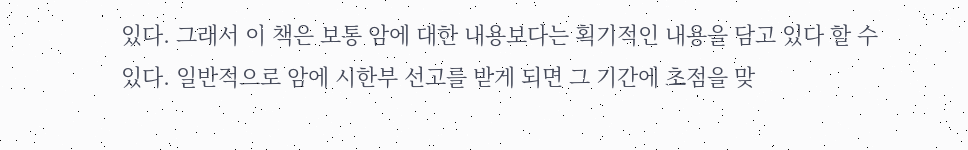있다. 그래서 이 책은 보통 암에 대한 내용보다는 획기적인 내용을 담고 있다 할 수 있다. 일반적으로 암에 시한부 선고를 받게 되면 그 기간에 초점을 맞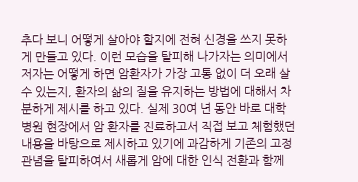추다 보니 어떻게 살아야 할지에 전혀 신경을 쓰지 못하게 만들고 있다. 이런 모습을 탈피해 나가자는 의미에서 저자는 어떻게 하면 암환자가 가장 고통 없이 더 오래 살 수 있는지, 환자의 삶의 질을 유지하는 방법에 대해서 차분하게 제시를 하고 있다. 실제 30여 년 동안 바로 대학병원 현장에서 암 환자를 진료하고서 직접 보고 체험했던 내용을 바탕으로 제시하고 있기에 과감하게 기존의 고정관념을 탈피하여서 새롭게 암에 대한 인식 전환과 함께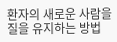환자의 새로운 사람을 질을 유지하는 방법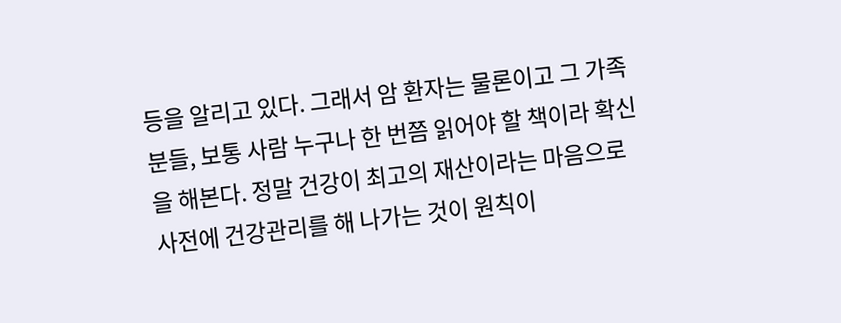등을 알리고 있다. 그래서 암 환자는 물론이고 그 가족 분들, 보통 사람 누구나 한 번쯤 읽어야 할 책이라 확신을 해본다. 정말 건강이 최고의 재산이라는 마음으로 사전에 건강관리를 해 나가는 것이 원칙이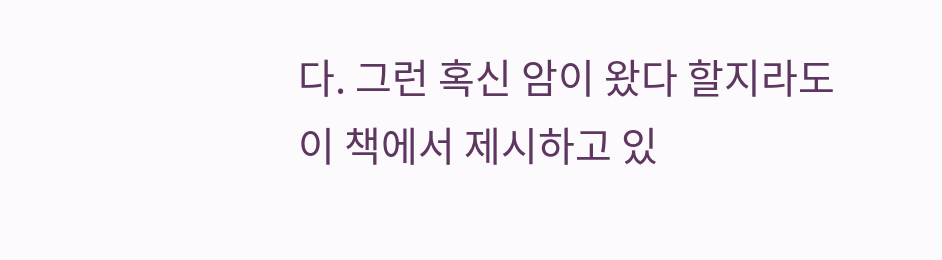다. 그런 혹신 암이 왔다 할지라도 이 책에서 제시하고 있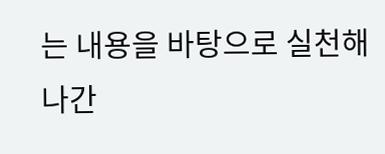는 내용을 바탕으로 실천해 나간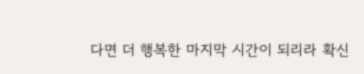다면 더 행복한 마지막 시간이 되리라 확신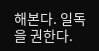해본다. 일독을 권한다.